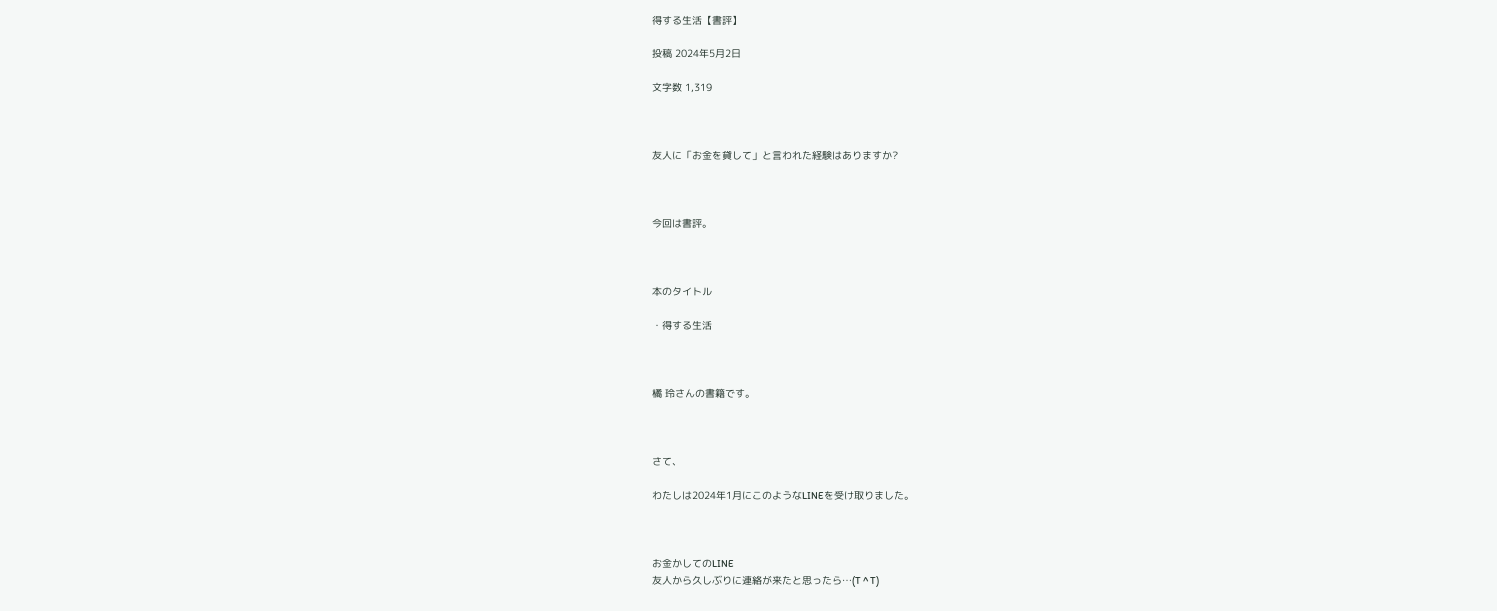得する生活【書評】

投稿 2024年5月2日

文字数 1,319



友人に「お金を貸して」と言われた経験はありますか?



今回は書評。



本のタイトル

・得する生活



橘 玲さんの書籍です。



さて、

わたしは2024年1月にこのようなLINEを受け取りました。



お金かしてのLINE
友人から久しぶりに連絡が来たと思ったら…(T ^ T)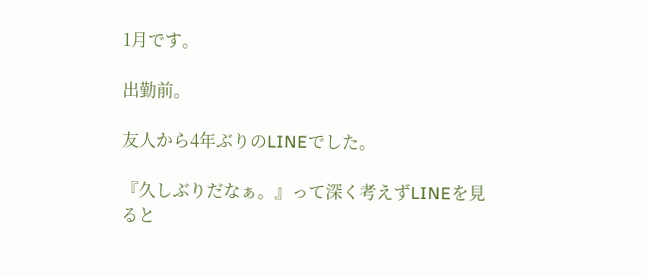1月です。

出勤前。

友人から4年ぶりのLINEでした。

『久しぶりだなぁ。』って深く考えずLINEを見ると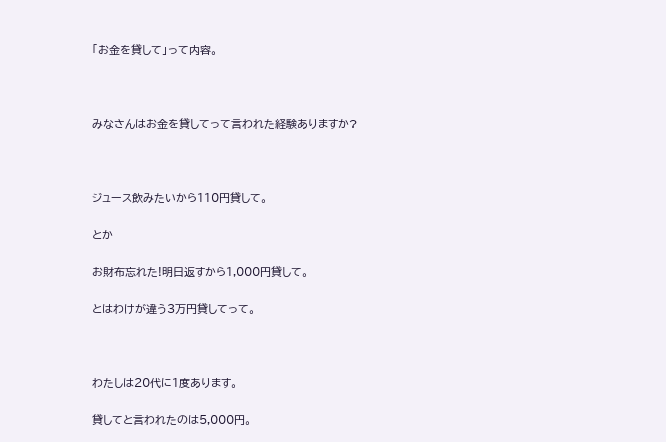「お金を貸して」って内容。



みなさんはお金を貸してって言われた経験ありますか?



ジュース飲みたいから110円貸して。

とか

お財布忘れた!明日返すから1,000円貸して。

とはわけが違う3万円貸してって。



わたしは20代に1度あります。

貸してと言われたのは5,000円。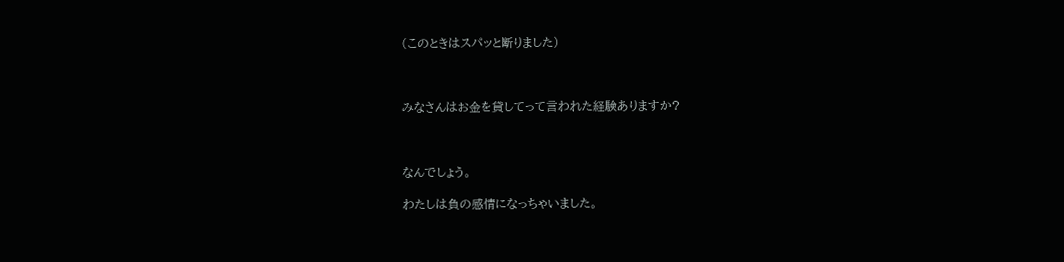(このときはスパッと断りました)



みなさんはお金を貸してって言われた経験ありますか?



なんでしょう。

わたしは負の感情になっちゃいました。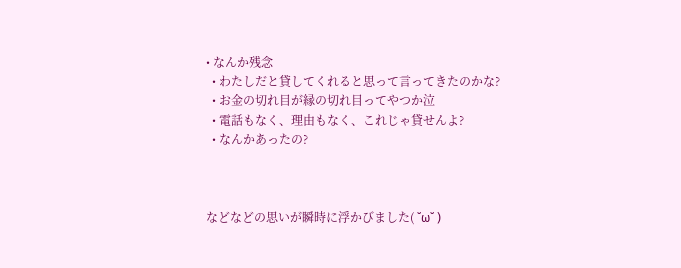• なんか残念
  • わたしだと貸してくれると思って言ってきたのかな?
  • お金の切れ目が縁の切れ目ってやつか泣
  • 電話もなく、理由もなく、これじゃ貸せんよ?
  • なんかあったの?



などなどの思いが瞬時に浮かびました( ˘ω˘ )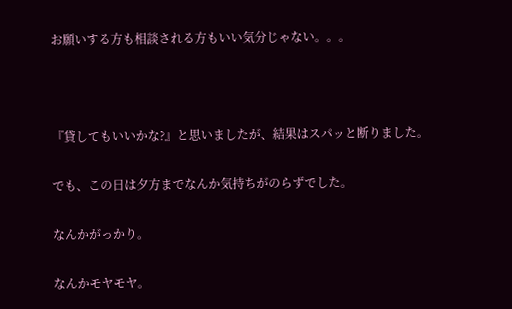お願いする方も相談される方もいい気分じゃない。。。



『貸してもいいかな?』と思いましたが、結果はスパッと断りました。

でも、この日は夕方までなんか気持ちがのらずでした。

なんかがっかり。

なんかモヤモヤ。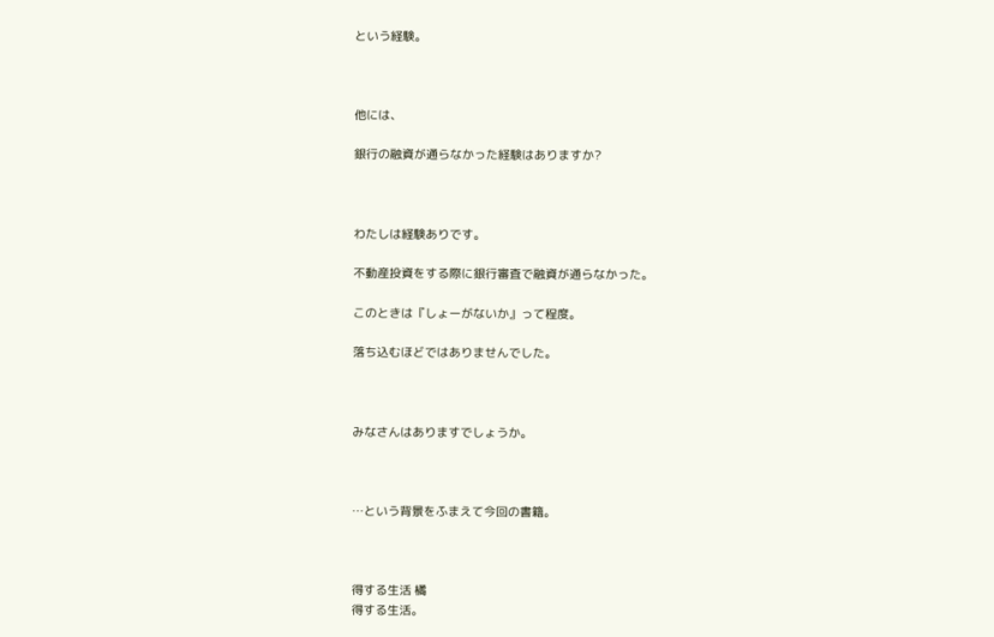という経験。



他には、

銀行の融資が通らなかった経験はありますか?



わたしは経験ありです。

不動産投資をする際に銀行審査で融資が通らなかった。

このときは『しょーがないか』って程度。

落ち込むほどではありませんでした。



みなさんはありますでしょうか。



…という背景をふまえて今回の書籍。



得する生活 橘
得する生活。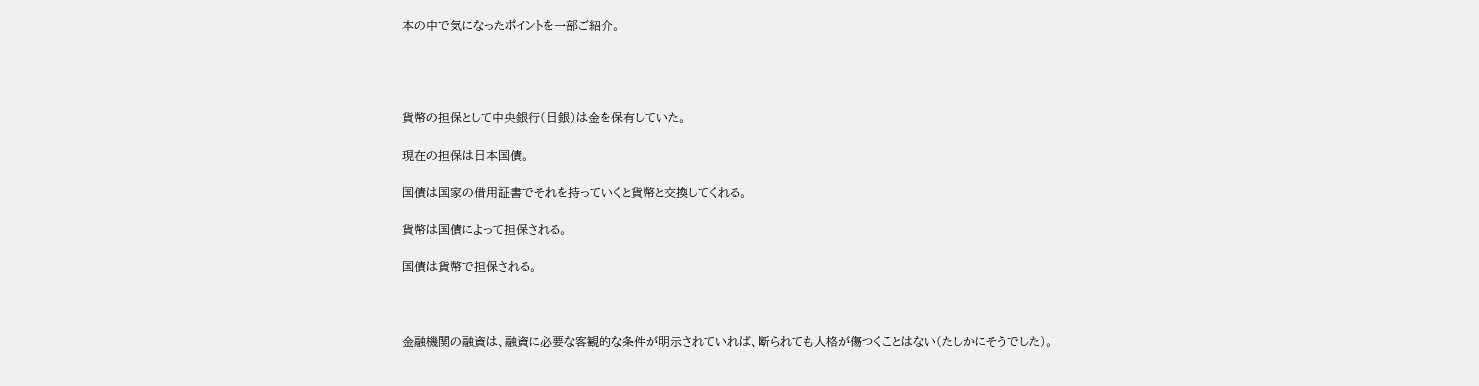本の中で気になったポイントを一部ご紹介。




貨幣の担保として中央銀行(日銀)は金を保有していた。

現在の担保は日本国債。

国債は国家の借用証書でそれを持っていくと貨幣と交換してくれる。

貨幣は国債によって担保される。

国債は貨幣で担保される。



金融機関の融資は、融資に必要な客観的な条件が明示されていれば、断られても人格が傷つくことはない(たしかにそうでした)。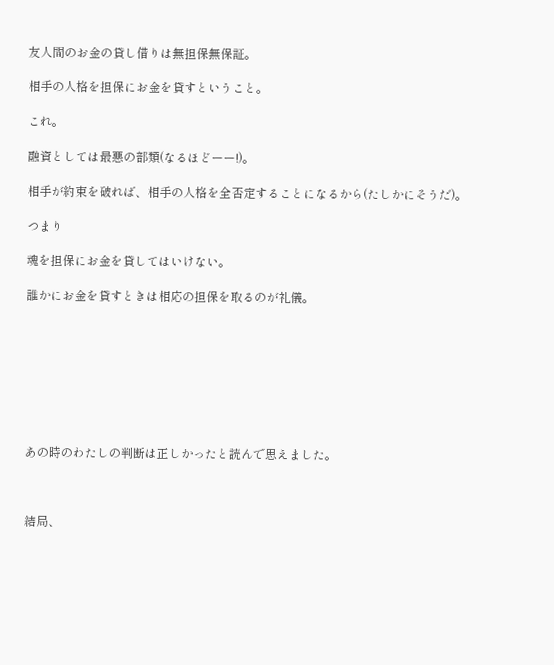友人間のお金の貸し借りは無担保無保証。

相手の人格を担保にお金を貸すということ。

これ。

融資としては最悪の部類(なるほどーー!)。

相手が約束を破れば、相手の人格を全否定することになるから(たしかにそうだ)。

つまり

魂を担保にお金を貸してはいけない。

誰かにお金を貸すときは相応の担保を取るのが礼儀。








あの時のわたしの判断は正しかったと読んで思えました。



結局、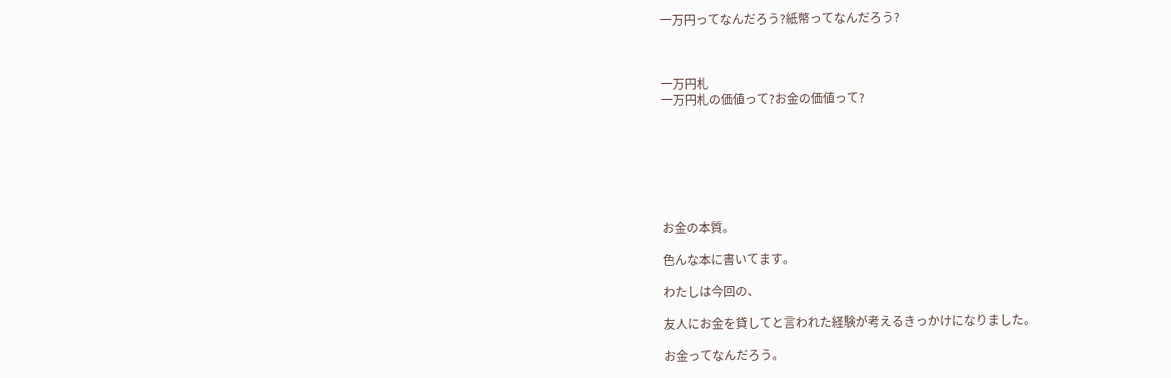一万円ってなんだろう?紙幣ってなんだろう?



一万円札
一万円札の価値って?お金の価値って?







お金の本質。

色んな本に書いてます。

わたしは今回の、

友人にお金を貸してと言われた経験が考えるきっかけになりました。

お金ってなんだろう。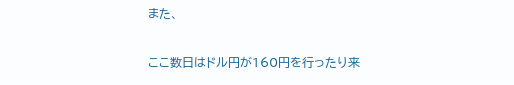また、

ここ数日はドル円が160円を行ったり来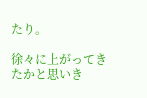たり。

徐々に上がってきたかと思いき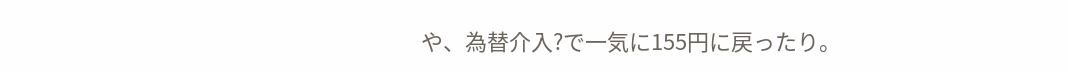や、為替介入?で一気に155円に戻ったり。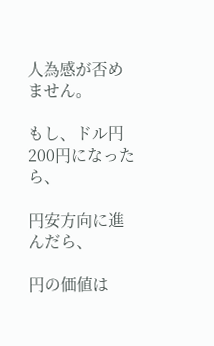人為感が否めません。

もし、ドル円200円になったら、

円安方向に進んだら、

円の価値は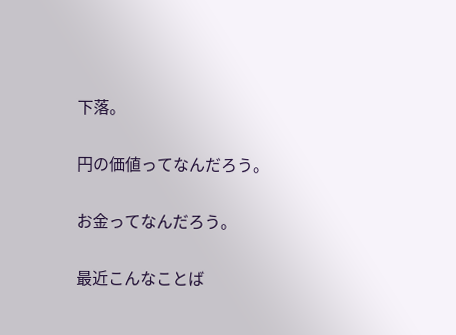下落。

円の価値ってなんだろう。

お金ってなんだろう。

最近こんなことば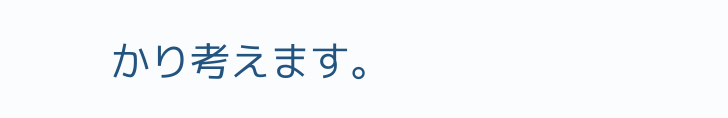かり考えます。